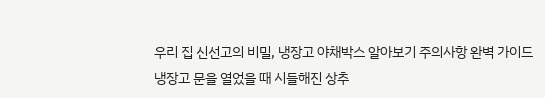우리 집 신선고의 비밀, 냉장고 야채박스 알아보기 주의사항 완벽 가이드
냉장고 문을 열었을 때 시들해진 상추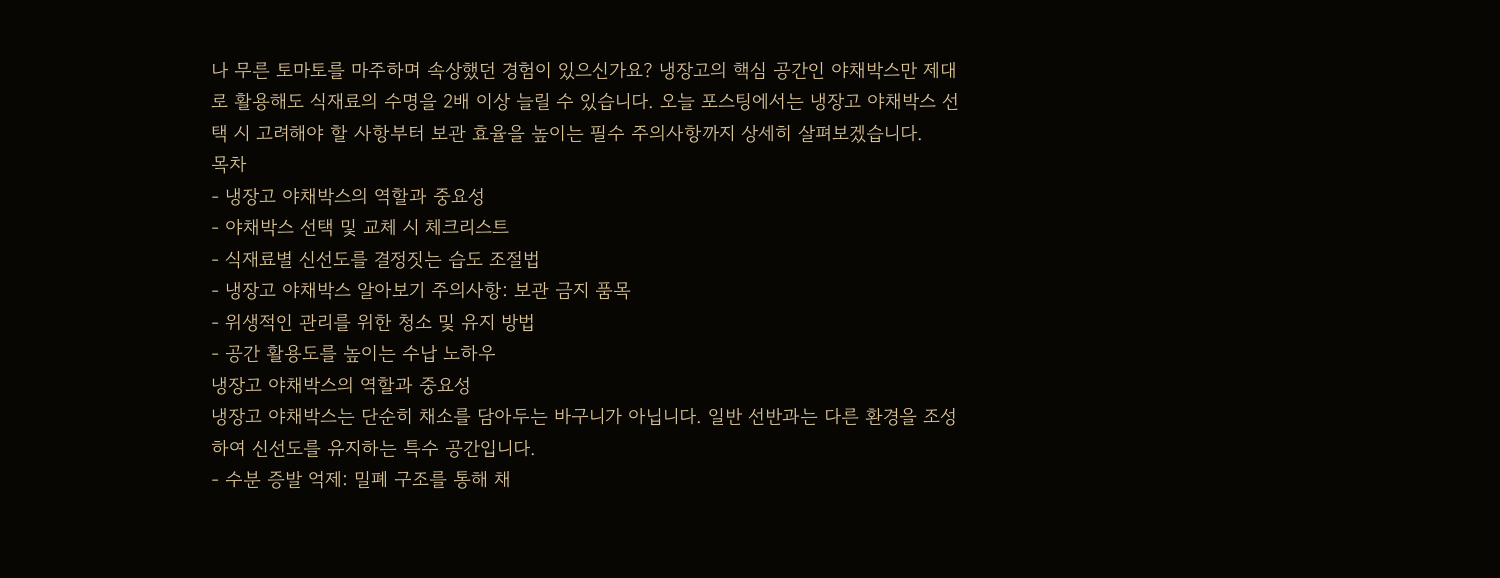나 무른 토마토를 마주하며 속상했던 경험이 있으신가요? 냉장고의 핵심 공간인 야채박스만 제대로 활용해도 식재료의 수명을 2배 이상 늘릴 수 있습니다. 오늘 포스팅에서는 냉장고 야채박스 선택 시 고려해야 할 사항부터 보관 효율을 높이는 필수 주의사항까지 상세히 살펴보겠습니다.
목차
- 냉장고 야채박스의 역할과 중요성
- 야채박스 선택 및 교체 시 체크리스트
- 식재료별 신선도를 결정짓는 습도 조절법
- 냉장고 야채박스 알아보기 주의사항: 보관 금지 품목
- 위생적인 관리를 위한 청소 및 유지 방법
- 공간 활용도를 높이는 수납 노하우
냉장고 야채박스의 역할과 중요성
냉장고 야채박스는 단순히 채소를 담아두는 바구니가 아닙니다. 일반 선반과는 다른 환경을 조성하여 신선도를 유지하는 특수 공간입니다.
- 수분 증발 억제: 밀폐 구조를 통해 채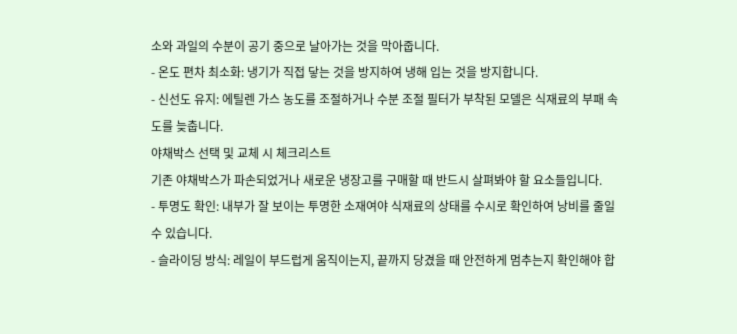소와 과일의 수분이 공기 중으로 날아가는 것을 막아줍니다.
- 온도 편차 최소화: 냉기가 직접 닿는 것을 방지하여 냉해 입는 것을 방지합니다.
- 신선도 유지: 에틸렌 가스 농도를 조절하거나 수분 조절 필터가 부착된 모델은 식재료의 부패 속도를 늦춥니다.
야채박스 선택 및 교체 시 체크리스트
기존 야채박스가 파손되었거나 새로운 냉장고를 구매할 때 반드시 살펴봐야 할 요소들입니다.
- 투명도 확인: 내부가 잘 보이는 투명한 소재여야 식재료의 상태를 수시로 확인하여 낭비를 줄일 수 있습니다.
- 슬라이딩 방식: 레일이 부드럽게 움직이는지, 끝까지 당겼을 때 안전하게 멈추는지 확인해야 합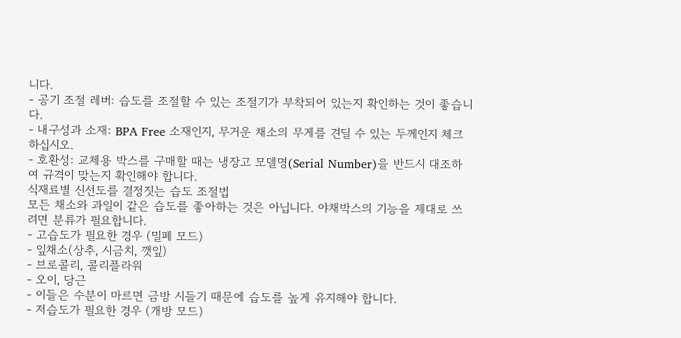니다.
- 공기 조절 레버: 습도를 조절할 수 있는 조절기가 부착되어 있는지 확인하는 것이 좋습니다.
- 내구성과 소재: BPA Free 소재인지, 무거운 채소의 무게를 견딜 수 있는 두께인지 체크하십시오.
- 호환성: 교체용 박스를 구매할 때는 냉장고 모델명(Serial Number)을 반드시 대조하여 규격이 맞는지 확인해야 합니다.
식재료별 신선도를 결정짓는 습도 조절법
모든 채소와 과일이 같은 습도를 좋아하는 것은 아닙니다. 야채박스의 기능을 제대로 쓰려면 분류가 필요합니다.
- 고습도가 필요한 경우 (밀폐 모드)
- 잎채소(상추, 시금치, 깻잎)
- 브로콜리, 콜리플라워
- 오이, 당근
- 이들은 수분이 마르면 금방 시들기 때문에 습도를 높게 유지해야 합니다.
- 저습도가 필요한 경우 (개방 모드)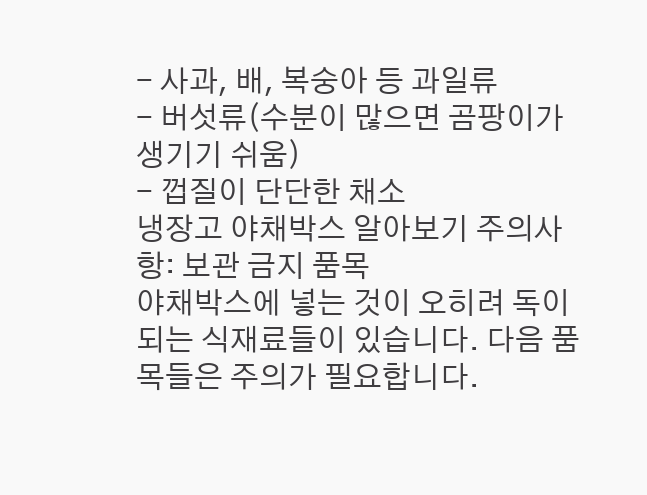- 사과, 배, 복숭아 등 과일류
- 버섯류(수분이 많으면 곰팡이가 생기기 쉬움)
- 껍질이 단단한 채소
냉장고 야채박스 알아보기 주의사항: 보관 금지 품목
야채박스에 넣는 것이 오히려 독이 되는 식재료들이 있습니다. 다음 품목들은 주의가 필요합니다.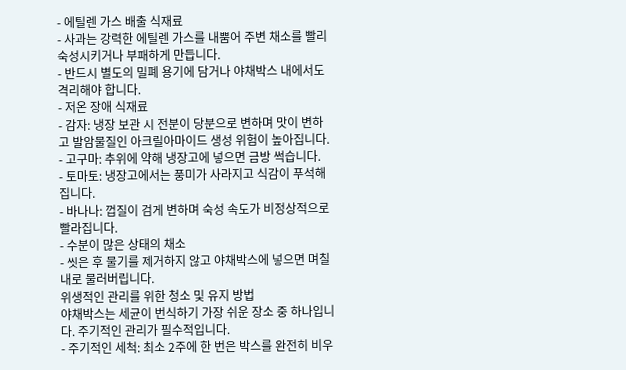- 에틸렌 가스 배출 식재료
- 사과는 강력한 에틸렌 가스를 내뿜어 주변 채소를 빨리 숙성시키거나 부패하게 만듭니다.
- 반드시 별도의 밀폐 용기에 담거나 야채박스 내에서도 격리해야 합니다.
- 저온 장애 식재료
- 감자: 냉장 보관 시 전분이 당분으로 변하며 맛이 변하고 발암물질인 아크릴아마이드 생성 위험이 높아집니다.
- 고구마: 추위에 약해 냉장고에 넣으면 금방 썩습니다.
- 토마토: 냉장고에서는 풍미가 사라지고 식감이 푸석해집니다.
- 바나나: 껍질이 검게 변하며 숙성 속도가 비정상적으로 빨라집니다.
- 수분이 많은 상태의 채소
- 씻은 후 물기를 제거하지 않고 야채박스에 넣으면 며칠 내로 물러버립니다.
위생적인 관리를 위한 청소 및 유지 방법
야채박스는 세균이 번식하기 가장 쉬운 장소 중 하나입니다. 주기적인 관리가 필수적입니다.
- 주기적인 세척: 최소 2주에 한 번은 박스를 완전히 비우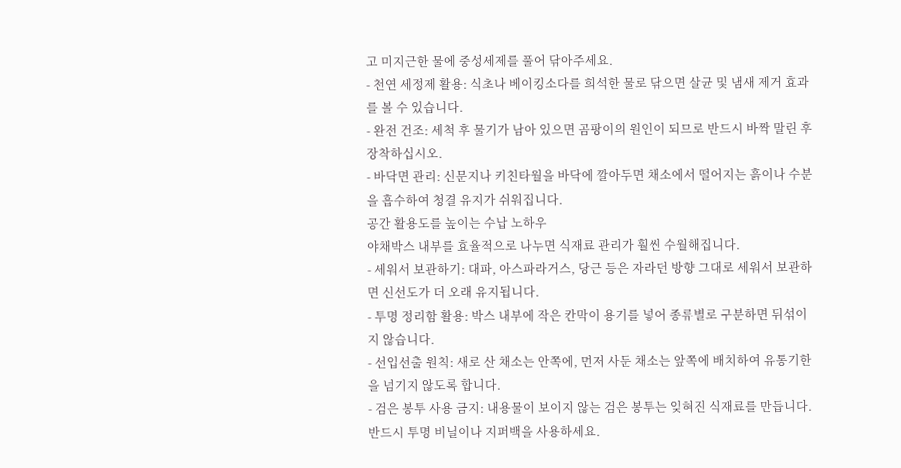고 미지근한 물에 중성세제를 풀어 닦아주세요.
- 천연 세정제 활용: 식초나 베이킹소다를 희석한 물로 닦으면 살균 및 냄새 제거 효과를 볼 수 있습니다.
- 완전 건조: 세척 후 물기가 남아 있으면 곰팡이의 원인이 되므로 반드시 바짝 말린 후 장착하십시오.
- 바닥면 관리: 신문지나 키친타월을 바닥에 깔아두면 채소에서 떨어지는 흙이나 수분을 흡수하여 청결 유지가 쉬워집니다.
공간 활용도를 높이는 수납 노하우
야채박스 내부를 효율적으로 나누면 식재료 관리가 훨씬 수월해집니다.
- 세워서 보관하기: 대파, 아스파라거스, 당근 등은 자라던 방향 그대로 세워서 보관하면 신선도가 더 오래 유지됩니다.
- 투명 정리함 활용: 박스 내부에 작은 칸막이 용기를 넣어 종류별로 구분하면 뒤섞이지 않습니다.
- 선입선출 원칙: 새로 산 채소는 안쪽에, 먼저 사둔 채소는 앞쪽에 배치하여 유통기한을 넘기지 않도록 합니다.
- 검은 봉투 사용 금지: 내용물이 보이지 않는 검은 봉투는 잊혀진 식재료를 만듭니다. 반드시 투명 비닐이나 지퍼백을 사용하세요.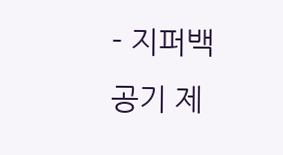- 지퍼백 공기 제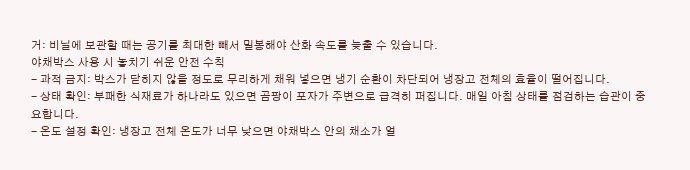거: 비닐에 보관할 때는 공기를 최대한 빼서 밀봉해야 산화 속도를 늦출 수 있습니다.
야채박스 사용 시 놓치기 쉬운 안전 수칙
- 과적 금지: 박스가 닫히지 않을 정도로 무리하게 채워 넣으면 냉기 순환이 차단되어 냉장고 전체의 효율이 떨어집니다.
- 상태 확인: 부패한 식재료가 하나라도 있으면 곰팡이 포자가 주변으로 급격히 퍼집니다. 매일 아침 상태를 점검하는 습관이 중요합니다.
- 온도 설정 확인: 냉장고 전체 온도가 너무 낮으면 야채박스 안의 채소가 얼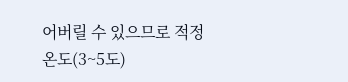어버릴 수 있으므로 적정 온도(3~5도)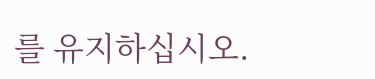를 유지하십시오.